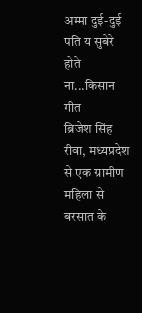अम्मा दुई-दुई पति य सुबेरे होते ना...किसान गीत
ब्रिजेश सिंह रीवा, मध्यप्रदेश से एक ग्रामीण महिला से बरसात के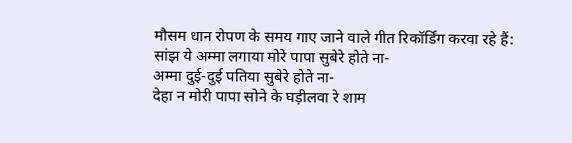मौसम धान रोपण के समय गाए जाने वाले गीत रिकॉर्डिंग करवा रहे हैं:
सांझ ये अम्मा लगाया मोरे पापा सुबेरे होते ना-
अम्मा दुई-दुई पतिया सुबेरे होते ना-
देहा न मोरी पापा सोने के घड़ीलवा रे शाम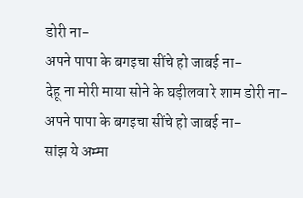डोरी ना-
अपने पापा के बगइचा सींचे हो जाबई ना-
देहू ना मोरी माया सोने के घड़ीलवा रे शाम डोरी ना-
अपने पापा के बगइचा सींचे हो जाबई ना-
सांझ ये अम्मा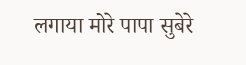लगाया मोरे पापा सुबेरे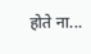होते ना...